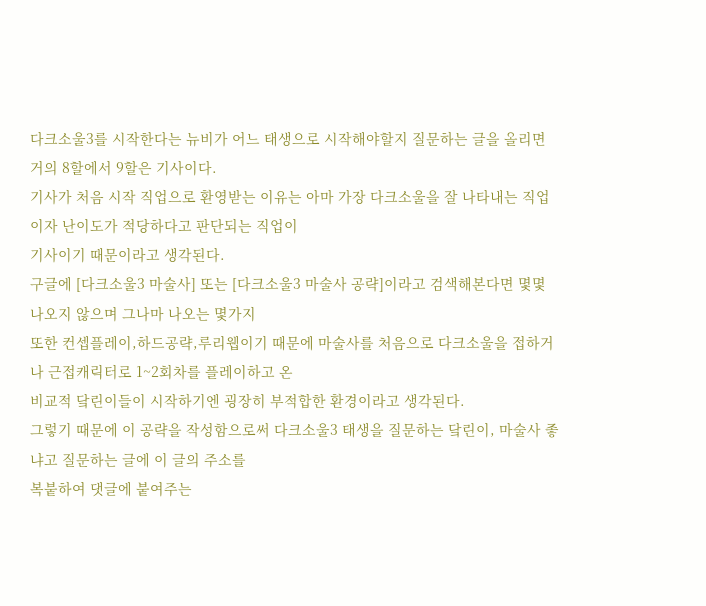다크소울3를 시작한다는 뉴비가 어느 태생으로 시작해야할지 질문하는 글을 올리면 거의 8할에서 9할은 기사이다.
기사가 처음 시작 직업으로 환영받는 이유는 아마 가장 다크소울을 잘 나타내는 직업이자 난이도가 적당하다고 판단되는 직업이
기사이기 때문이라고 생각된다.
구글에 [다크소울3 마술사] 또는 [다크소울3 마술사 공략]이라고 검색해본다면 몇몇 나오지 않으며 그나마 나오는 몇가지
또한 컨셉플레이,하드공략,루리웹이기 때문에 마술사를 처음으로 다크소울을 접하거나 근접캐릭터로 1~2회차를 플레이하고 온
비교적 닼린이들이 시작하기엔 굉장히 부적합한 환경이라고 생각된다.
그렇기 때문에 이 공략을 작성함으로써 다크소울3 태생을 질문하는 닼린이, 마술사 좋냐고 질문하는 글에 이 글의 주소를
복붙하여 댓글에 붙여주는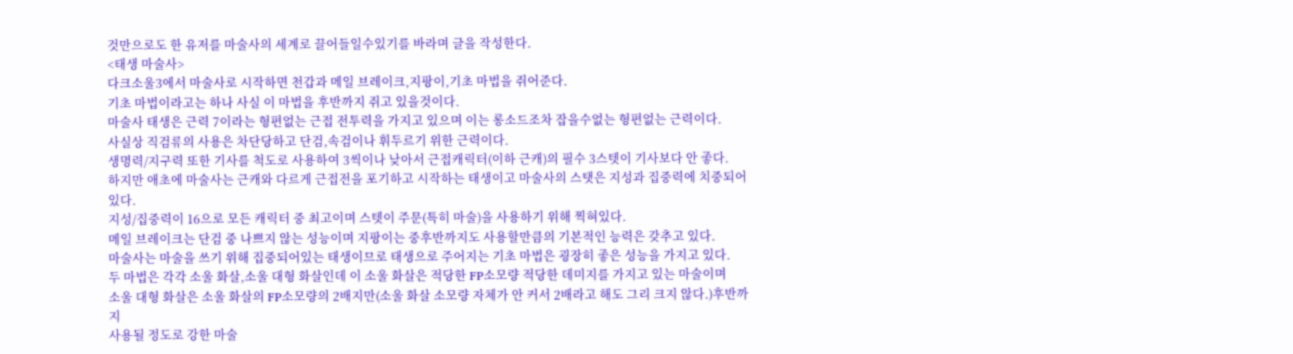것만으로도 한 유저를 마술사의 세계로 끌어들일수있기를 바라며 글을 작성한다.
<태생 마술사>
다크소울3에서 마술사로 시작하면 천갑과 메일 브레이크,지팡이,기초 마법을 쥐어준다.
기초 마법이라고는 하나 사실 이 마법을 후반까지 쥐고 있을것이다.
마술사 태생은 근력 7이라는 형편없는 근접 전투력을 가지고 있으며 이는 롱소드조차 잡을수없는 형편없는 근력이다.
사실상 직검류의 사용은 차단당하고 단검,속검이나 휘두르기 위한 근력이다.
생명력/지구력 또한 기사를 척도로 사용하여 3씩이나 낮아서 근접캐릭터(이하 근캐)의 필수 3스텟이 기사보다 안 좋다.
하지만 애초에 마술사는 근캐와 다르게 근접전을 포기하고 시작하는 태생이고 마술사의 스탯은 지성과 집중력에 치중되어있다.
지성/집중력이 16으로 모든 캐릭터 중 최고이며 스텟이 주문(특히 마술)을 사용하기 위해 찍혀있다.
메일 브레이크는 단검 중 나쁘지 않는 성능이며 지팡이는 중후반까지도 사용할만큼의 기본적인 능력은 갖추고 있다.
마술사는 마술을 쓰기 위해 집중되어있는 태생이므로 태생으로 주어지는 기초 마법은 굉장히 좋은 성능을 가지고 있다.
두 마법은 각각 소울 화살,소울 대형 화살인데 이 소울 화살은 적당한 FP소모량 적당한 데미지를 가지고 있는 마술이며
소울 대형 화살은 소울 화살의 FP소모량의 2배지만(소울 화살 소모량 자체가 안 커서 2배라고 해도 그리 크지 않다.)후반까지
사용될 정도로 강한 마술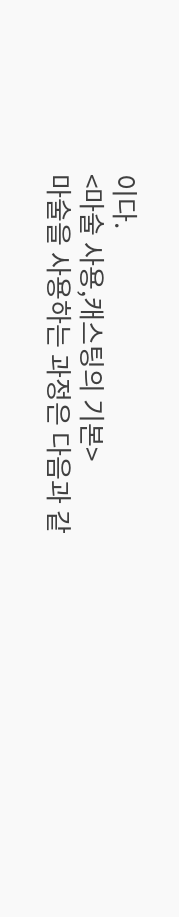이다.
<마술 사용,캐스팅의 기본>
마술을 사용하는 과정은 다음과 같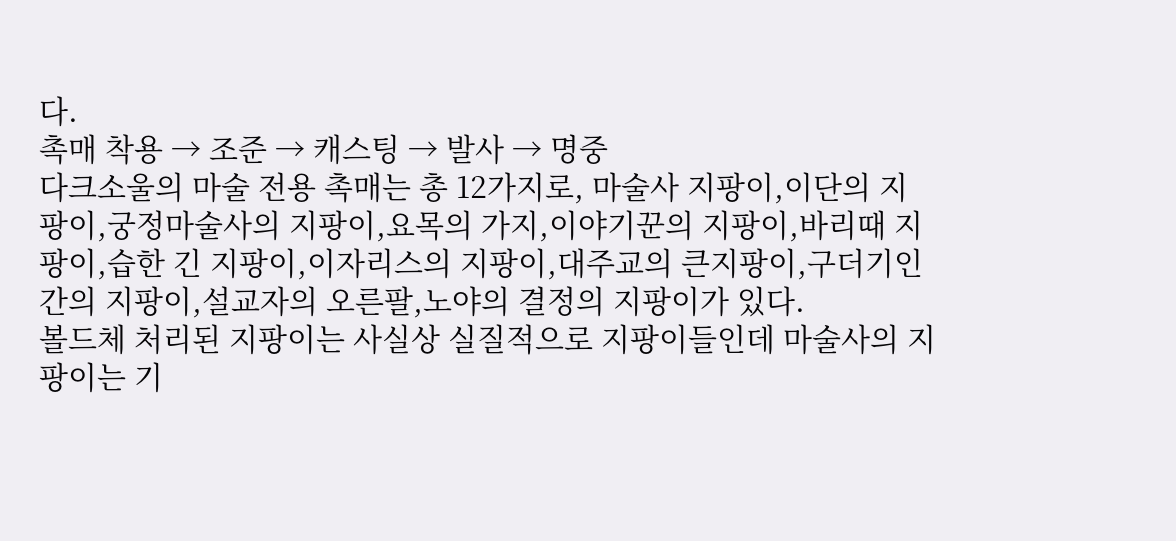다.
촉매 착용 → 조준 → 캐스팅 → 발사 → 명중
다크소울의 마술 전용 촉매는 총 12가지로, 마술사 지팡이,이단의 지팡이,궁정마술사의 지팡이,요목의 가지,이야기꾼의 지팡이,바리때 지팡이,습한 긴 지팡이,이자리스의 지팡이,대주교의 큰지팡이,구더기인간의 지팡이,설교자의 오른팔,노야의 결정의 지팡이가 있다.
볼드체 처리된 지팡이는 사실상 실질적으로 지팡이들인데 마술사의 지팡이는 기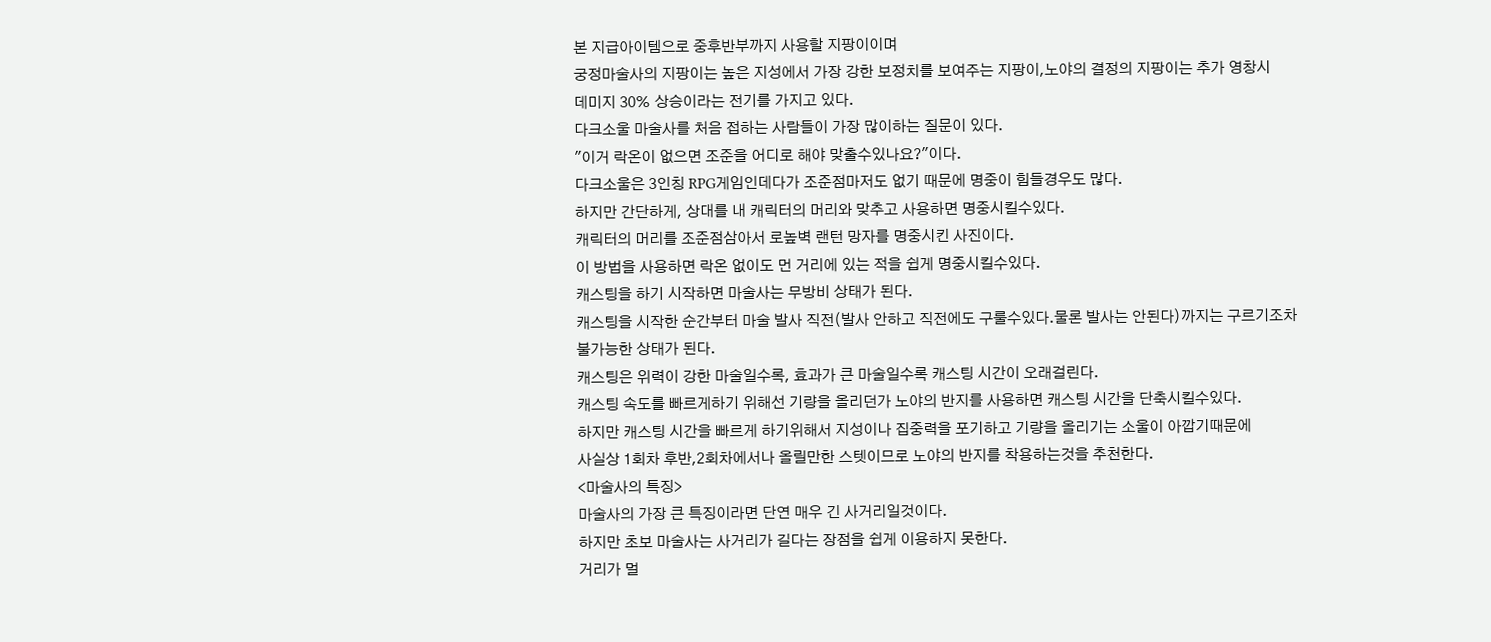본 지급아이템으로 중후반부까지 사용할 지팡이이며
궁정마술사의 지팡이는 높은 지성에서 가장 강한 보정치를 보여주는 지팡이,노야의 결정의 지팡이는 추가 영창시
데미지 30% 상승이라는 전기를 가지고 있다.
다크소울 마술사를 처음 접하는 사람들이 가장 많이하는 질문이 있다.
"이거 락온이 없으면 조준을 어디로 해야 맞출수있나요?"이다.
다크소울은 3인칭 RPG게임인데다가 조준점마저도 없기 때문에 명중이 힘들경우도 많다.
하지만 간단하게, 상대를 내 캐릭터의 머리와 맞추고 사용하면 명중시킬수있다.
캐릭터의 머리를 조준점삼아서 로높벽 랜턴 망자를 명중시킨 사진이다.
이 방법을 사용하면 락온 없이도 먼 거리에 있는 적을 쉽게 명중시킬수있다.
캐스팅을 하기 시작하면 마술사는 무방비 상태가 된다.
캐스팅을 시작한 순간부터 마술 발사 직전(발사 안하고 직전에도 구룰수있다.물론 발사는 안된다)까지는 구르기조차
불가능한 상태가 된다.
캐스팅은 위력이 강한 마술일수록, 효과가 큰 마술일수록 캐스팅 시간이 오래걸린다.
캐스팅 속도를 빠르게하기 위해선 기량을 올리던가 노야의 반지를 사용하면 캐스팅 시간을 단축시킬수있다.
하지만 캐스팅 시간을 빠르게 하기위해서 지성이나 집중력을 포기하고 기량을 올리기는 소울이 아깝기때문에
사실상 1회차 후반,2회차에서나 올릴만한 스텟이므로 노야의 반지를 착용하는것을 추천한다.
<마술사의 특징>
마술사의 가장 큰 특징이라면 단연 매우 긴 사거리일것이다.
하지만 초보 마술사는 사거리가 길다는 장점을 쉽게 이용하지 못한다.
거리가 멀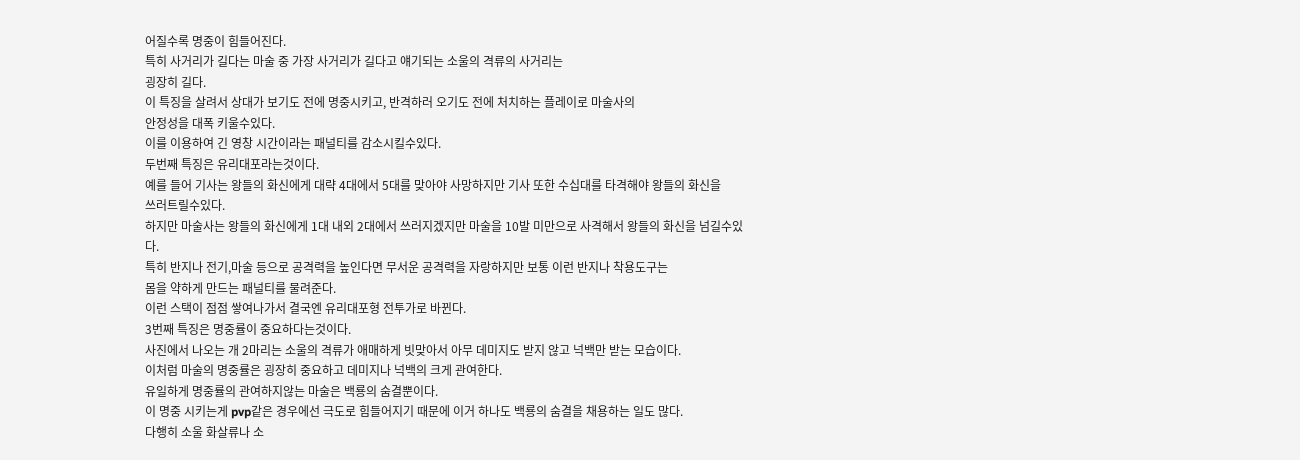어질수록 명중이 힘들어진다.
특히 사거리가 길다는 마술 중 가장 사거리가 길다고 얘기되는 소울의 격류의 사거리는
굉장히 길다.
이 특징을 살려서 상대가 보기도 전에 명중시키고, 반격하러 오기도 전에 처치하는 플레이로 마술사의
안정성을 대폭 키울수있다.
이를 이용하여 긴 영창 시간이라는 패널티를 감소시킬수있다.
두번째 특징은 유리대포라는것이다.
예를 들어 기사는 왕들의 화신에게 대략 4대에서 5대를 맞아야 사망하지만 기사 또한 수십대를 타격해야 왕들의 화신을
쓰러트릴수있다.
하지만 마술사는 왕들의 화신에게 1대 내외 2대에서 쓰러지겠지만 마술을 10발 미만으로 사격해서 왕들의 화신을 넘길수있다.
특히 반지나 전기,마술 등으로 공격력을 높인다면 무서운 공격력을 자랑하지만 보통 이런 반지나 착용도구는
몸을 약하게 만드는 패널티를 물려준다.
이런 스택이 점점 쌓여나가서 결국엔 유리대포형 전투가로 바뀐다.
3번째 특징은 명중률이 중요하다는것이다.
사진에서 나오는 개 2마리는 소울의 격류가 애매하게 빗맞아서 아무 데미지도 받지 않고 넉백만 받는 모습이다.
이처럼 마술의 명중률은 굉장히 중요하고 데미지나 넉백의 크게 관여한다.
유일하게 명중률의 관여하지않는 마술은 백룡의 숨결뿐이다.
이 명중 시키는게 pvp같은 경우에선 극도로 힘들어지기 때문에 이거 하나도 백룡의 숨결을 채용하는 일도 많다.
다행히 소울 화살류나 소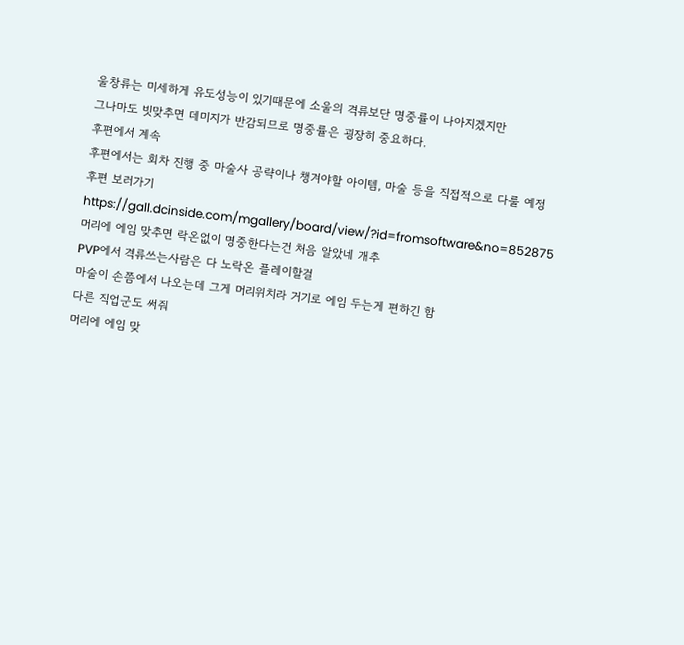울창류는 미세하게 유도성능이 있기때문에 소울의 격류보단 명중률이 나아지겠지만
그나마도 빗맞추면 데미지가 반감되므로 명중률은 굉장히 중요하다.
후편에서 계속
후편에서는 회차 진행 중 마술사 공략이나 챙겨야할 아이템, 마술 등을 직접적으로 다룰 예정
후편 보러가기
https://gall.dcinside.com/mgallery/board/view/?id=fromsoftware&no=852875
머리에 에임 맞추면 락온없이 명중한다는건 처음 알았네 개추
PVP에서 격류쓰는사람은 다 노락온 플레이할걸
마술이 손쯤에서 나오는데 그게 머리위치라 거기로 에임 두는게 편하긴 함
다른 직업군도 써줘
머리에 에임 맞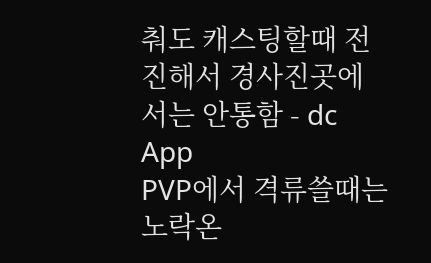춰도 캐스팅할때 전진해서 경사진곳에서는 안통함 - dc App
PVP에서 격류쓸때는 노락온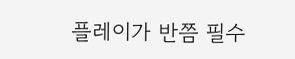플레이가 반쯤 필수